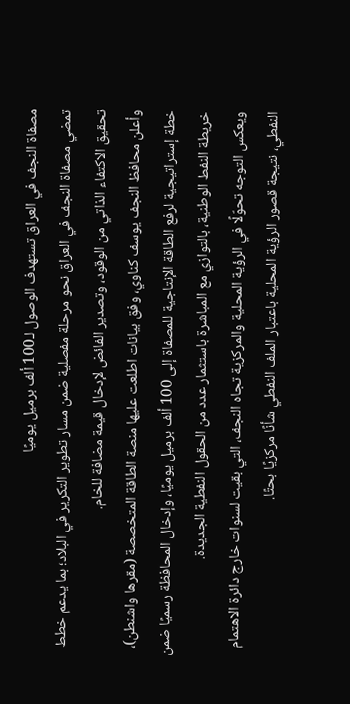مصفاة النجف في العراق تستهدف الوصول لـ100 ألف برميل يوميًا
تمضي مصفاة النجف في العراق نحو مرحلة مفصلية ضمن مسار تطوير التكرير في البلاد؛ بما يدعم خطط تحقيق الاكتفاء الذاتي من الوقود، وتصدير الفائض لإدخال قيمة مضافة للخام.
وأعلن محافظ النجف يوسف كناوي، وفق بيانات اطلعت عليها منصة الطاقة المتخصصة (مقرها واشنطن)، خطة إستراتيجية لرفع الطاقة الإنتاجية للمصفاة إلى 100 ألف برميل يوميًا، وإدخال المحافظة رسميًا ضمن خريطة النفط الوطنية، بالتوازي مع المباشرة باستثمار عدد من الحقول النفطية الجديدة.
ويعكس التوجه تحوّلًا في الرؤية المحلية والمركزية تجاه النجف، التي بقيت لسنوات خارج دائرة الاهتمام النفطي، نتيجة قصور الرؤية المحلية باعتبار الملف النفطي شأنًا مركزيًا بحتًا.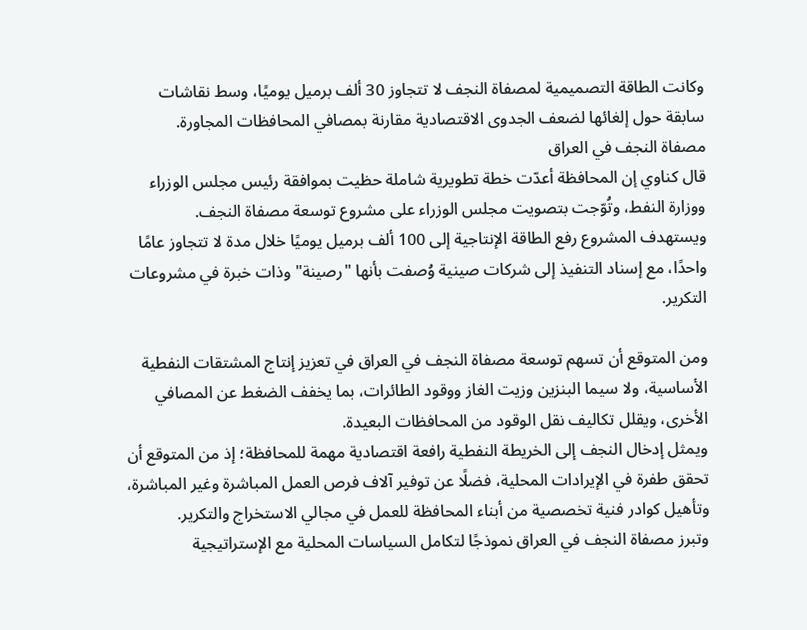وكانت الطاقة التصميمية لمصفاة النجف لا تتجاوز 30 ألف برميل يوميًا، وسط نقاشات سابقة حول إلغائها لضعف الجدوى الاقتصادية مقارنة بمصافي المحافظات المجاورة.
مصفاة النجف في العراق
قال كناوي إن المحافظة أعدّت خطة تطويرية شاملة حظيت بموافقة رئيس مجلس الوزراء ووزارة النفط، وتُوّجت بتصويت مجلس الوزراء على مشروع توسعة مصفاة النجف.
ويستهدف المشروع رفع الطاقة الإنتاجية إلى 100 ألف برميل يوميًا خلال مدة لا تتجاوز عامًا واحدًا، مع إسناد التنفيذ إلى شركات صينية وُصفت بأنها "رصينة" وذات خبرة في مشروعات التكرير.

ومن المتوقع أن تسهم توسعة مصفاة النجف في العراق في تعزيز إنتاج المشتقات النفطية الأساسية، ولا سيما البنزين وزيت الغاز ووقود الطائرات، بما يخفف الضغط عن المصافي الأخرى، ويقلل تكاليف نقل الوقود من المحافظات البعيدة.
ويمثل إدخال النجف إلى الخريطة النفطية رافعة اقتصادية مهمة للمحافظة؛ إذ من المتوقع أن تحقق طفرة في الإيرادات المحلية، فضلًا عن توفير آلاف فرص العمل المباشرة وغير المباشرة، وتأهيل كوادر فنية تخصصية من أبناء المحافظة للعمل في مجالي الاستخراج والتكرير.
وتبرز مصفاة النجف في العراق نموذجًا لتكامل السياسات المحلية مع الإستراتيجية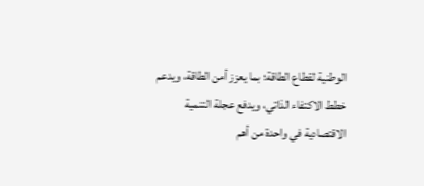الوطنية لقطاع الطاقة؛ بما يعزز أمن الطاقة، ويدعم خطط الاكتفاء الذاتي، ويدفع عجلة التنمية الاقتصادية في واحدة من أهم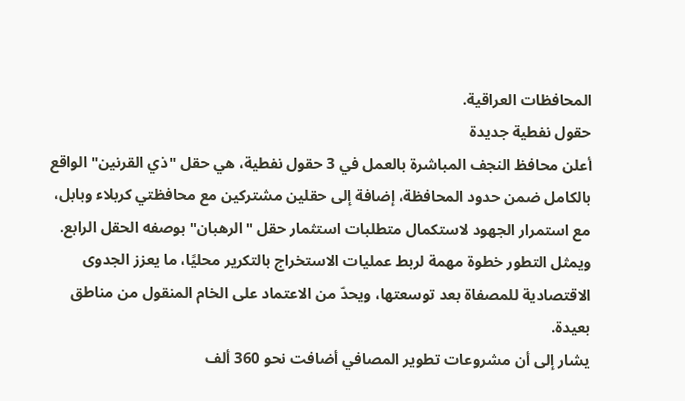المحافظات العراقية.
حقول نفطية جديدة
أعلن محافظ النجف المباشرة بالعمل في 3 حقول نفطية، هي حقل "ذي القرنين" الواقع بالكامل ضمن حدود المحافظة، إضافة إلى حقلين مشتركين مع محافظتي كربلاء وبابل، مع استمرار الجهود لاستكمال متطلبات استثمار حقل "الرهبان" بوصفه الحقل الرابع.
ويمثل التطور خطوة مهمة لربط عمليات الاستخراج بالتكرير محليًا، ما يعزز الجدوى الاقتصادية للمصفاة بعد توسعتها، ويحدّ من الاعتماد على الخام المنقول من مناطق بعيدة.
يشار إلى أن مشروعات تطوير المصافي أضافت نحو 360 ألف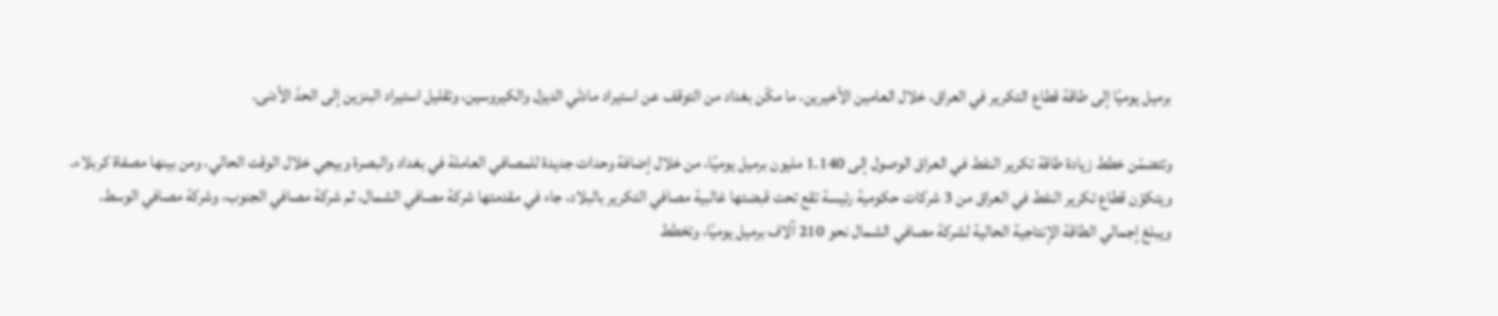برميل يوميًا إلى طاقة قطاع التكرير في العراق، خلال العامين الأخيرين، ما مكّن بغداد من التوقف عن استيراد مادتَي الديزل والكيروسين، وتقليل استيراد البنزين إلى الحدّ الأدنى.

وتتضمّن خطط زيادة طاقة تكرير النفط في العراق الوصول إلى 1.140 مليون برميل يوميًا، من خلال إضافة وحدات جديدة للمصافي العاملة في بغداد والبصرة وبيجي خلال الوقت الحالي، ومن بينها مصفاة كربلاء.
ويتكوّن قطاع تكرير النفط في العراق من 3 شركات حكومية رئيسة تقع تحت قبضتها غالبية مصافي التكرير بالبلاد، جاء في مقدمتها شركة مصافي الشمال، ثم شركة مصافي الجنوب، وشركة مصافي الوسط.
ويبلغ إجمالي الطاقة الإنتاجية الحالية لشركة مصافي الشمال نحو 210 آلاف برميل يوميًا، وتخطط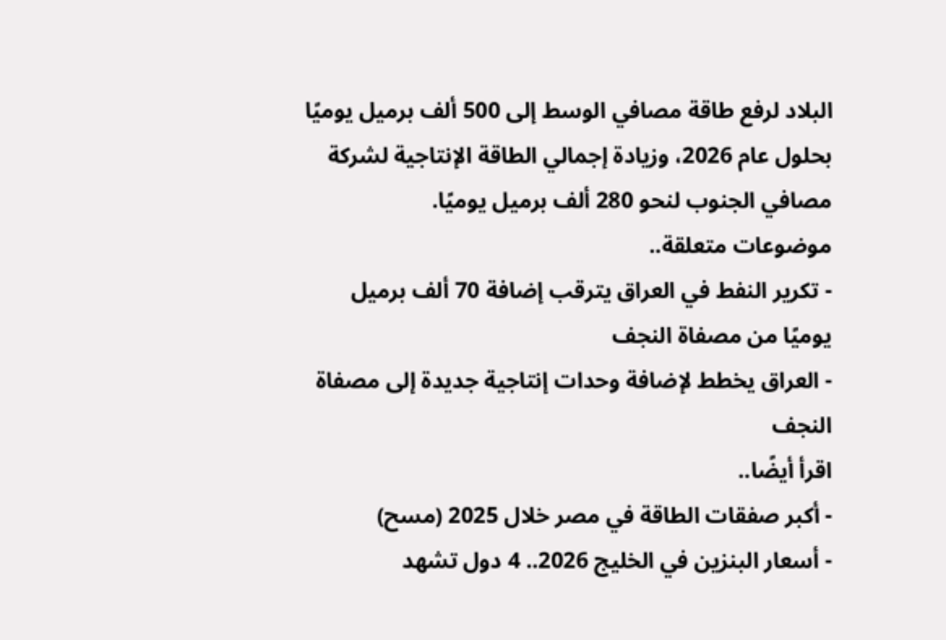البلاد لرفع طاقة مصافي الوسط إلى 500 ألف برميل يوميًا بحلول عام 2026، وزيادة إجمالي الطاقة الإنتاجية لشركة مصافي الجنوب لنحو 280 ألف برميل يوميًا.
موضوعات متعلقة..
- تكرير النفط في العراق يترقب إضافة 70 ألف برميل يوميًا من مصفاة النجف
- العراق يخطط لإضافة وحدات إنتاجية جديدة إلى مصفاة النجف
اقرأ أيضًا..
- أكبر صفقات الطاقة في مصر خلال 2025 (مسح)
- أسعار البنزين في الخليج 2026.. 4 دول تشهد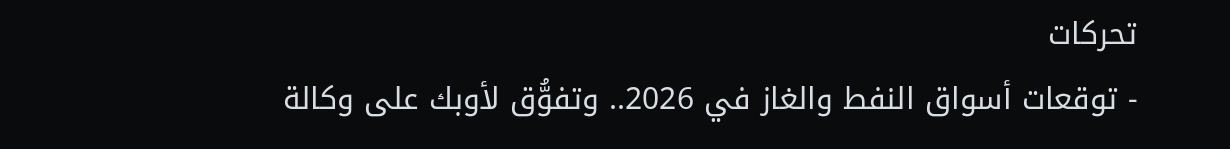تحركات
- توقعات أسواق النفط والغاز في 2026.. وتفوُّق لأوبك على وكالة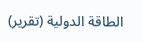الطاقة الدولية (تقرير)